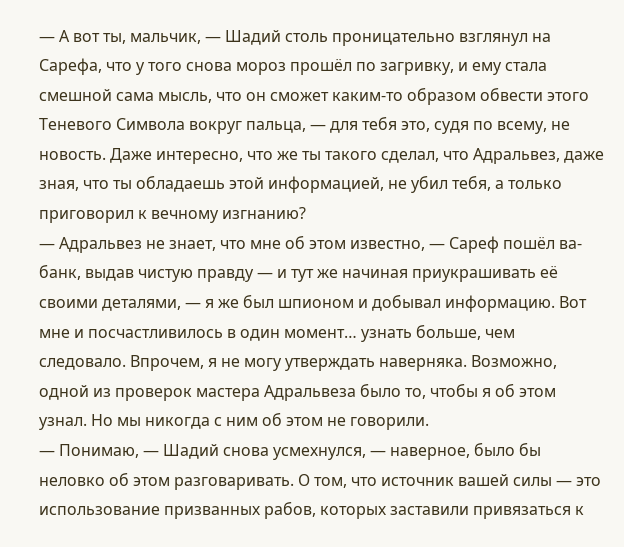— А вот ты, мальчик, — Шадий столь проницательно взглянул на Сарефа, что у того снова мороз прошёл по загривку, и ему стала смешной сама мысль, что он сможет каким-то образом обвести этого Теневого Символа вокруг пальца, — для тебя это, судя по всему, не новость. Даже интересно, что же ты такого сделал, что Адральвез, даже зная, что ты обладаешь этой информацией, не убил тебя, а только приговорил к вечному изгнанию?
— Адральвез не знает, что мне об этом известно, — Сареф пошёл ва-банк, выдав чистую правду — и тут же начиная приукрашивать её своими деталями, — я же был шпионом и добывал информацию. Вот мне и посчастливилось в один момент… узнать больше, чем следовало. Впрочем, я не могу утверждать наверняка. Возможно, одной из проверок мастера Адральвеза было то, чтобы я об этом узнал. Но мы никогда с ним об этом не говорили.
— Понимаю, — Шадий снова усмехнулся, — наверное, было бы неловко об этом разговаривать. О том, что источник вашей силы — это использование призванных рабов, которых заставили привязаться к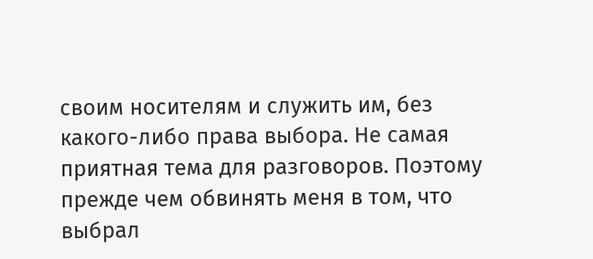своим носителям и служить им, без какого-либо права выбора. Не самая приятная тема для разговоров. Поэтому прежде чем обвинять меня в том, что выбрал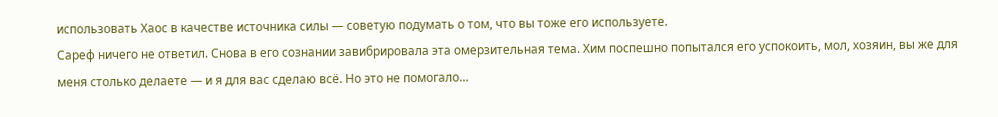использовать Хаос в качестве источника силы — советую подумать о том, что вы тоже его используете.
Сареф ничего не ответил. Снова в его сознании завибрировала эта омерзительная тема. Хим поспешно попытался его успокоить, мол, хозяин, вы же для меня столько делаете — и я для вас сделаю всё. Но это не помогало…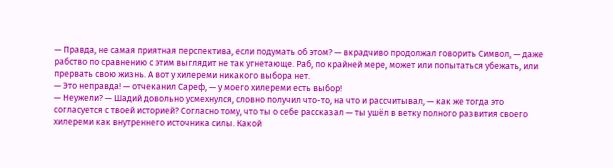— Правда, не самая приятная перспектива, если подумать об этом? — вкрадчиво продолжал говорить Символ, — даже рабство по сравнению с этим выглядит не так угнетающе. Раб, по крайней мере, может или попытаться убежать, или прервать свою жизнь. А вот у хилереми никакого выбора нет.
— Это неправда! — отчеканил Сареф, — у моего хилереми есть выбор!
— Неужели? — Шадий довольно усмехнулся, словно получил что-то, на что и рассчитывал, — как же тогда это согласуется с твоей историей? Согласно тому, что ты о себе рассказал — ты ушёл в ветку полного развития своего хилереми как внутреннего источника силы. Какой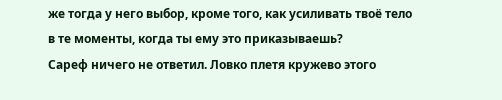же тогда у него выбор, кроме того, как усиливать твоё тело в те моменты, когда ты ему это приказываешь?
Сареф ничего не ответил. Ловко плетя кружево этого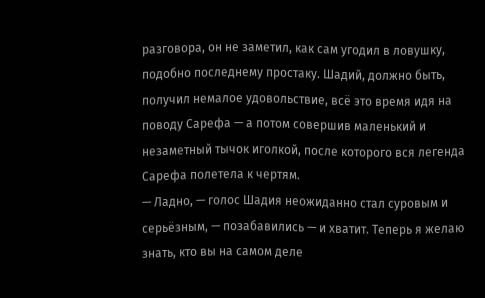разговора, он не заметил, как сам угодил в ловушку, подобно последнему простаку. Шадий, должно быть, получил немалое удовольствие, всё это время идя на поводу Сарефа — а потом совершив маленький и незаметный тычок иголкой, после которого вся легенда Сарефа полетела к чертям.
— Ладно, — голос Шадия неожиданно стал суровым и серьёзным, — позабавились — и хватит. Теперь я желаю знать, кто вы на самом деле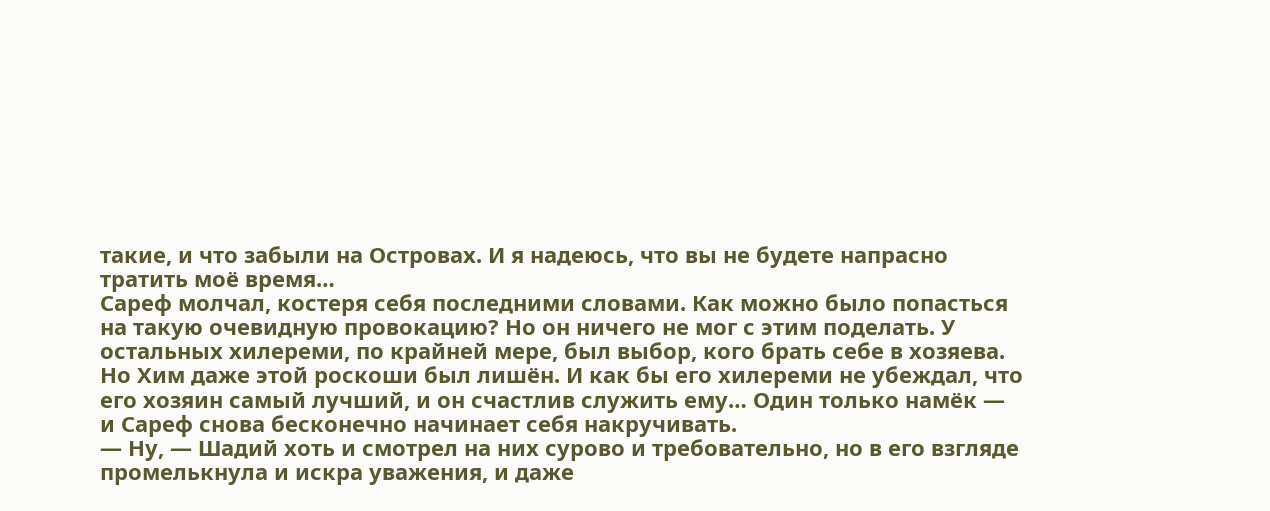такие, и что забыли на Островах. И я надеюсь, что вы не будете напрасно тратить моё время…
Сареф молчал, костеря себя последними словами. Как можно было попасться на такую очевидную провокацию? Но он ничего не мог с этим поделать. У остальных хилереми, по крайней мере, был выбор, кого брать себе в хозяева. Но Хим даже этой роскоши был лишён. И как бы его хилереми не убеждал, что его хозяин самый лучший, и он счастлив служить ему… Один только намёк — и Сареф снова бесконечно начинает себя накручивать.
— Ну, — Шадий хоть и смотрел на них сурово и требовательно, но в его взгляде промелькнула и искра уважения, и даже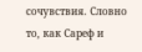сочувствия. Словно то, как Сареф и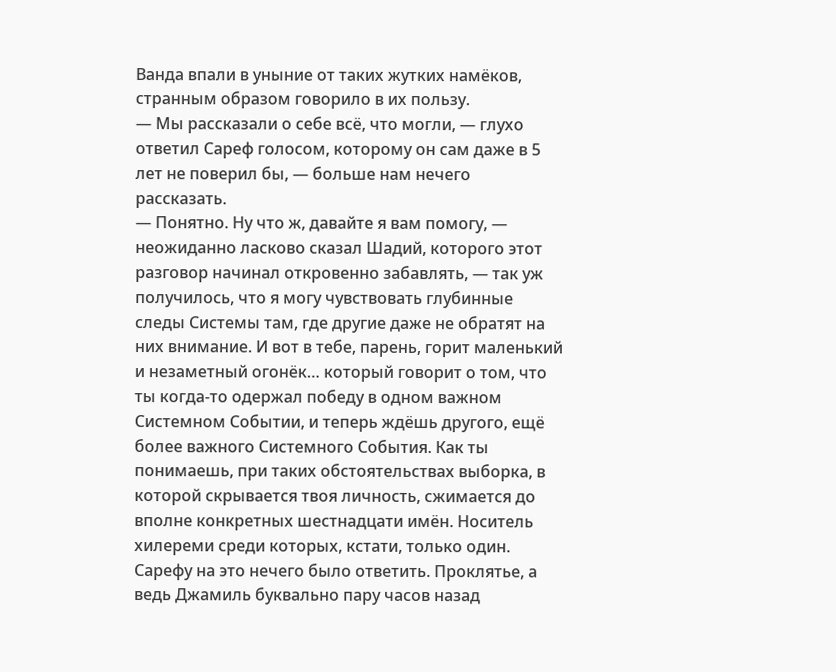Ванда впали в уныние от таких жутких намёков, странным образом говорило в их пользу.
— Мы рассказали о себе всё, что могли, — глухо ответил Сареф голосом, которому он сам даже в 5 лет не поверил бы, — больше нам нечего рассказать.
— Понятно. Ну что ж, давайте я вам помогу, — неожиданно ласково сказал Шадий, которого этот разговор начинал откровенно забавлять, — так уж получилось, что я могу чувствовать глубинные следы Системы там, где другие даже не обратят на них внимание. И вот в тебе, парень, горит маленький и незаметный огонёк… который говорит о том, что ты когда-то одержал победу в одном важном Системном Событии, и теперь ждёшь другого, ещё более важного Системного События. Как ты понимаешь, при таких обстоятельствах выборка, в которой скрывается твоя личность, сжимается до вполне конкретных шестнадцати имён. Носитель хилереми среди которых, кстати, только один.
Сарефу на это нечего было ответить. Проклятье, а ведь Джамиль буквально пару часов назад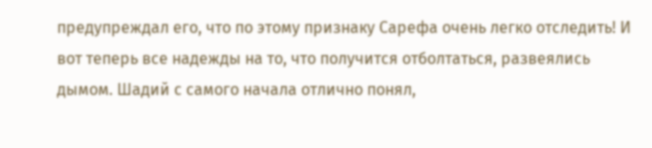предупреждал его, что по этому признаку Сарефа очень легко отследить! И вот теперь все надежды на то, что получится отболтаться, развеялись дымом. Шадий с самого начала отлично понял,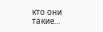кто они такие…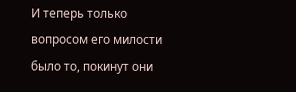И теперь только вопросом его милости было то, покинут они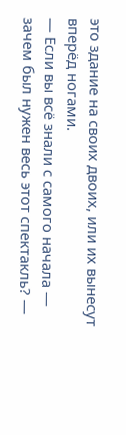это здание на своих двоих, или их вынесут вперёд ногами.
— Если вы всё знали с самого начала — зачем был нужен весь этот спектакль? —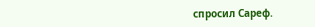спросил Сареф.